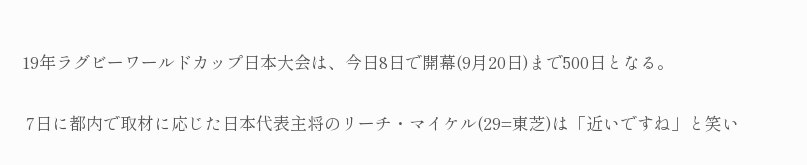19年ラグビーワールドカップ日本大会は、今日8日で開幕(9月20日)まで500日となる。

 7日に都内で取材に応じた日本代表主将のリーチ・マイケル(29=東芝)は「近いですね」と笑い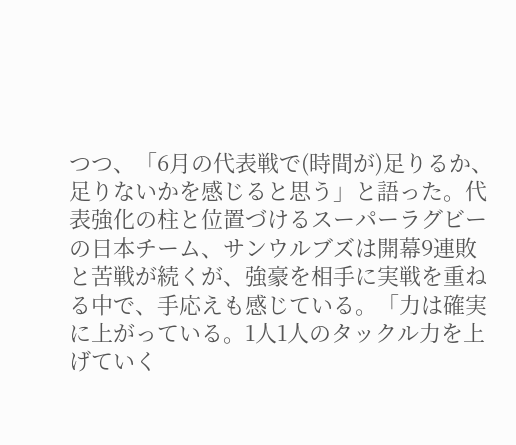つつ、「6月の代表戦で(時間が)足りるか、足りないかを感じると思う」と語った。代表強化の柱と位置づけるスーパーラグビーの日本チーム、サンウルブズは開幕9連敗と苦戦が続くが、強豪を相手に実戦を重ねる中で、手応えも感じている。「力は確実に上がっている。1人1人のタックル力を上げていく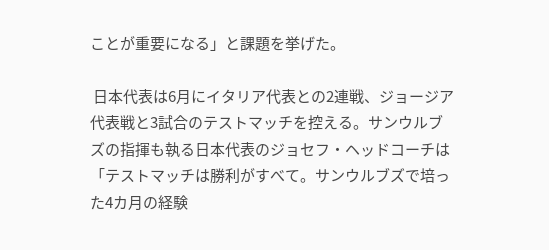ことが重要になる」と課題を挙げた。

 日本代表は6月にイタリア代表との2連戦、ジョージア代表戦と3試合のテストマッチを控える。サンウルブズの指揮も執る日本代表のジョセフ・ヘッドコーチは「テストマッチは勝利がすべて。サンウルブズで培った4カ月の経験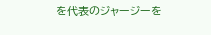を代表のジャージーを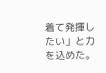着て発揮したい」と力を込めた。